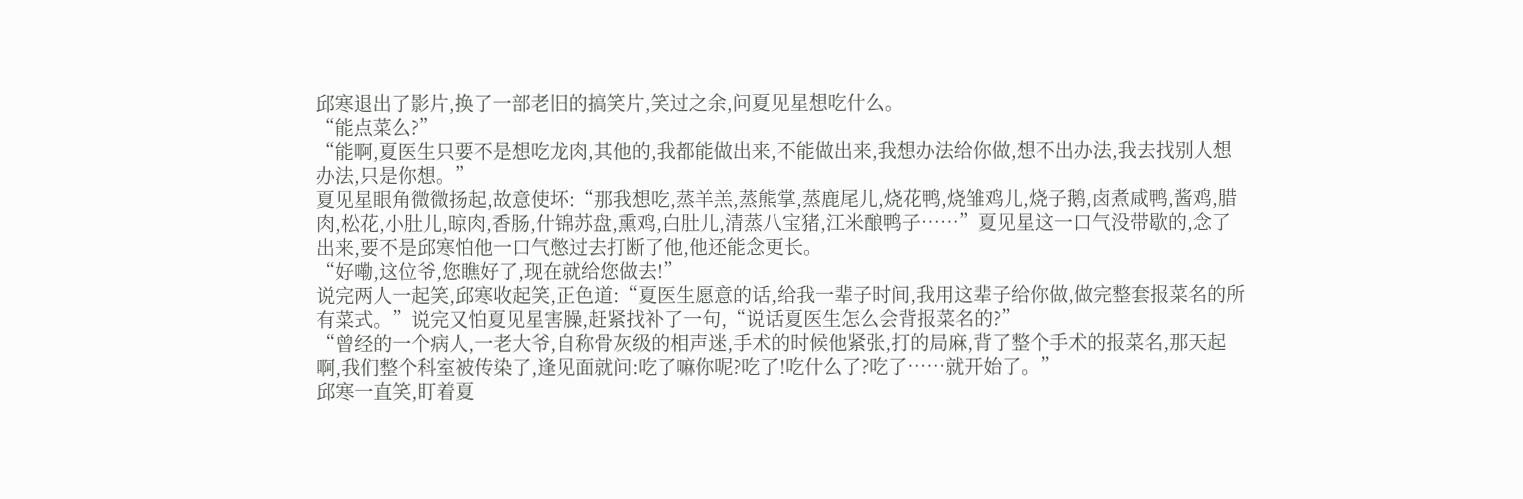邱寒退出了影片,换了一部老旧的搞笑片,笑过之余,问夏见星想吃什么。
“能点菜么?”
“能啊,夏医生只要不是想吃龙肉,其他的,我都能做出来,不能做出来,我想办法给你做,想不出办法,我去找别人想办法,只是你想。”
夏见星眼角微微扬起,故意使坏:“那我想吃,蒸羊羔,蒸熊掌,蒸鹿尾儿,烧花鸭,烧雏鸡儿,烧子鹅,卤煮咸鸭,酱鸡,腊肉,松花,小肚儿,晾肉,香肠,什锦苏盘,熏鸡,白肚儿,清蒸八宝猪,江米酿鸭子……”夏见星这一口气没带歇的,念了出来,要不是邱寒怕他一口气憋过去打断了他,他还能念更长。
“好嘞,这位爷,您瞧好了,现在就给您做去!”
说完两人一起笑,邱寒收起笑,正色道:“夏医生愿意的话,给我一辈子时间,我用这辈子给你做,做完整套报菜名的所有菜式。”说完又怕夏见星害臊,赶紧找补了一句,“说话夏医生怎么会背报菜名的?”
“曾经的一个病人,一老大爷,自称骨灰级的相声迷,手术的时候他紧张,打的局麻,背了整个手术的报菜名,那天起啊,我们整个科室被传染了,逢见面就问:吃了嘛你呢?吃了!吃什么了?吃了……就开始了。”
邱寒一直笑,盯着夏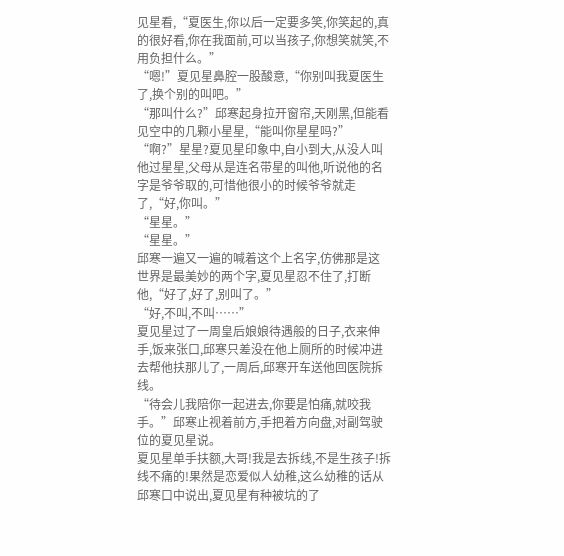见星看,“夏医生,你以后一定要多笑,你笑起的,真的很好看,你在我面前,可以当孩子,你想笑就笑,不用负担什么。”
“嗯!”夏见星鼻腔一股酸意,“你别叫我夏医生了,换个别的叫吧。”
“那叫什么?”邱寒起身拉开窗帘,天刚黑,但能看见空中的几颗小星星,“能叫你星星吗?”
“啊?”星星?夏见星印象中,自小到大,从没人叫他过星星,父母从是连名带星的叫他,听说他的名字是爷爷取的,可惜他很小的时候爷爷就走了,“好,你叫。”
“星星。”
“星星。”
邱寒一遍又一遍的喊着这个上名字,仿佛那是这世界是最美妙的两个字,夏见星忍不住了,打断他,“好了,好了,别叫了。”
“好,不叫,不叫……”
夏见星过了一周皇后娘娘待遇般的日子,衣来伸手,饭来张口,邱寒只差没在他上厕所的时候冲进去帮他扶那儿了,一周后,邱寒开车送他回医院拆线。
“待会儿我陪你一起进去,你要是怕痛,就咬我手。”邱寒止视着前方,手把着方向盘,对副驾驶位的夏见星说。
夏见星单手扶额,大哥!我是去拆线,不是生孩子!拆线不痛的!果然是恋爱似人幼稚,这么幼稚的话从邱寒口中说出,夏见星有种被坑的了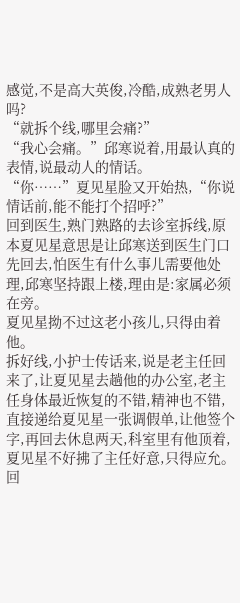感觉,不是高大英俊,冷酷,成熟老男人吗?
“就拆个线,哪里会痛?”
“我心会痛。”邱寒说着,用最认真的表情,说最动人的情话。
“你……”夏见星脸又开始热,“你说情话前,能不能打个招呼?”
回到医生,熟门熟路的去诊室拆线,原本夏见星意思是让邱寒送到医生门口先回去,怕医生有什么事儿需要他处理,邱寒坚持跟上楼,理由是:家属必须在旁。
夏见星拗不过这老小孩儿,只得由着他。
拆好线,小护士传话来,说是老主任回来了,让夏见星去趟他的办公室,老主任身体最近恢复的不错,精神也不错,直接递给夏见星一张调假单,让他签个字,再回去休息两天,科室里有他顶着,夏见星不好拂了主任好意,只得应允。
回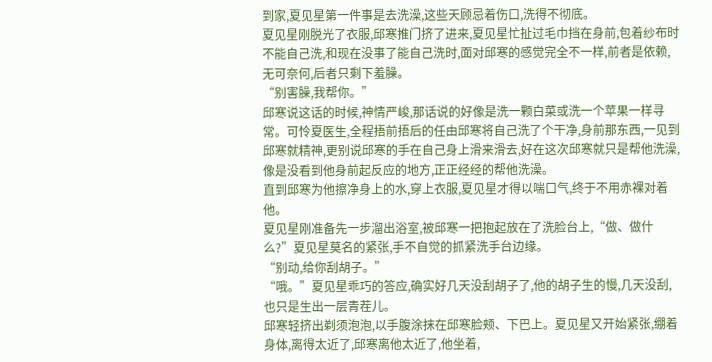到家,夏见星第一件事是去洗澡,这些天顾忌着伤口,洗得不彻底。
夏见星刚脱光了衣服,邱寒推门挤了进来,夏见星忙扯过毛巾挡在身前,包着纱布时不能自己洗,和现在没事了能自己洗时,面对邱寒的感觉完全不一样,前者是依赖,无可奈何,后者只剩下羞臊。
“别害臊,我帮你。”
邱寒说这话的时候,神情严峻,那话说的好像是洗一颗白菜或洗一个苹果一样寻常。可怜夏医生,全程捂前捂后的任由邱寒将自己洗了个干净,身前那东西,一见到邱寒就精神,更别说邱寒的手在自己身上滑来滑去,好在这次邱寒就只是帮他洗澡,像是没看到他身前起反应的地方,正正经经的帮他洗澡。
直到邱寒为他擦净身上的水,穿上衣服,夏见星才得以喘口气,终于不用赤裸对着他。
夏见星刚准备先一步溜出浴室,被邱寒一把抱起放在了洗脸台上,“做、做什么?”夏见星莫名的紧张,手不自觉的抓紧洗手台边缘。
“别动,给你刮胡子。”
“哦。”夏见星乖巧的答应,确实好几天没刮胡子了,他的胡子生的慢,几天没刮,也只是生出一层青茬儿。
邱寒轻挤出剃须泡泡,以手腹涂抹在邱寒脸颊、下巴上。夏见星又开始紧张,绷着身体,离得太近了,邱寒离他太近了,他坐着,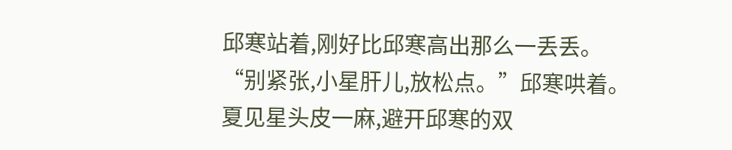邱寒站着,刚好比邱寒高出那么一丢丢。
“别紧张,小星肝儿,放松点。”邱寒哄着。
夏见星头皮一麻,避开邱寒的双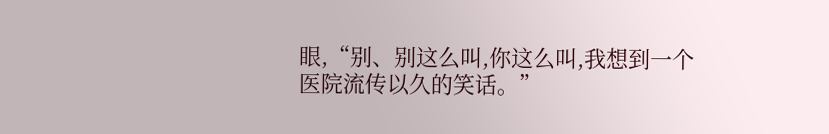眼,“别、别这么叫,你这么叫,我想到一个医院流传以久的笑话。”